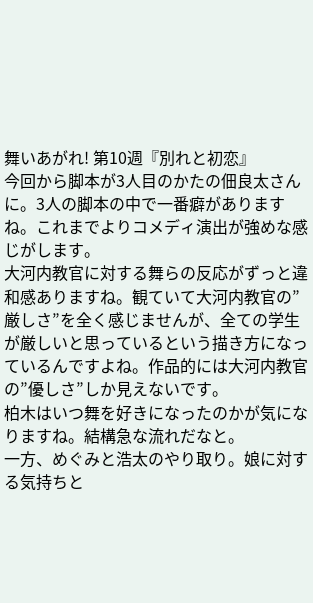舞いあがれ! 第10週『別れと初恋』
今回から脚本が3人目のかたの佃良太さんに。3人の脚本の中で一番癖がありますね。これまでよりコメディ演出が強めな感じがします。
大河内教官に対する舞らの反応がずっと違和感ありますね。観ていて大河内教官の”厳しさ”を全く感じませんが、全ての学生が厳しいと思っているという描き方になっているんですよね。作品的には大河内教官の”優しさ”しか見えないです。
柏木はいつ舞を好きになったのかが気になりますね。結構急な流れだなと。
一方、めぐみと浩太のやり取り。娘に対する気持ちと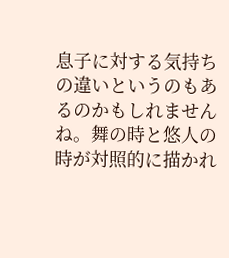息子に対する気持ちの違いというのもあるのかもしれませんね。舞の時と悠人の時が対照的に描かれ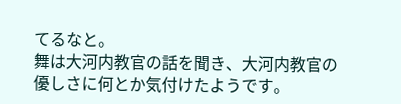てるなと。
舞は大河内教官の話を聞き、大河内教官の優しさに何とか気付けたようです。